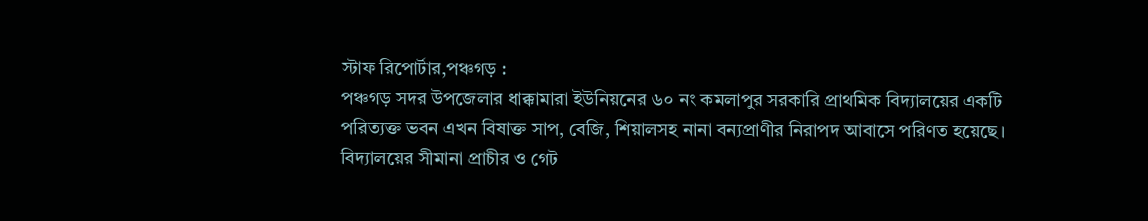স্টাফ রিপোর্টার,পঞ্চগড় :
পঞ্চগড় সদর উপজেলার ধাক্কামারা ইউনিয়নের ৬০ নং কমলাপুর সরকারি প্রাথমিক বিদ্যালয়ের একটি পরিত্যক্ত ভবন এখন বিষাক্ত সাপ, বেজি, শিয়ালসহ নানা বন্যপ্রাণীর নিরাপদ আবাসে পরিণত হয়েছে। বিদ্যালয়ের সীমানা প্রাচীর ও গেট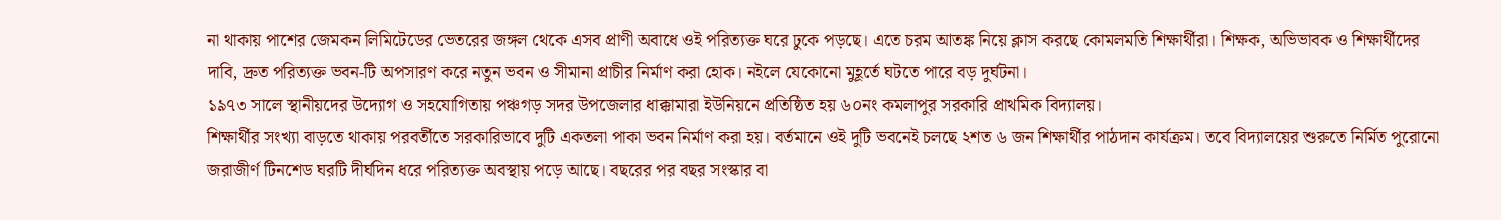না থাকায় পাশের জেমকন লিমিটেডের ভেতরের জঙ্গল থেকে এসব প্রাণী অবাধে ওই পরিত্যক্ত ঘরে ঢুকে পড়ছে। এতে চরম আতঙ্ক নিয়ে ক্লাস করছে কোমলমতি শিক্ষার্থীরা। শিক্ষক, অভিভাবক ও শিক্ষার্থীদের দাবি, দ্রুত পরিত্যক্ত ভবন-টি অপসারণ করে নতুন ভবন ও সীমানা প্রাচীর নির্মাণ করা হোক। নইলে যেকোনো মুহূর্তে ঘটতে পারে বড় দুর্ঘটনা।
১৯৭৩ সালে স্থানীয়দের উদ্যোগ ও সহযোগিতায় পঞ্চগড় সদর উপজেলার ধাক্কামারা ইউনিয়নে প্রতিষ্ঠিত হয় ৬০নং কমলাপুর সরকারি প্রাথমিক বিদ্যালয়।
শিক্ষার্থীর সংখ্যা বাড়তে থাকায় পরবর্তীতে সরকারিভাবে দুটি একতলা পাকা ভবন নির্মাণ করা হয়। বর্তমানে ওই দুটি ভবনেই চলছে ২শত ৬ জন শিক্ষার্থীর পাঠদান কার্যক্রম। তবে বিদ্যালয়ের শুরুতে নির্মিত পুরোনো জরাজীর্ণ টিনশেড ঘরটি দীর্ঘদিন ধরে পরিত্যক্ত অবস্থায় পড়ে আছে। বছরের পর বছর সংস্কার বা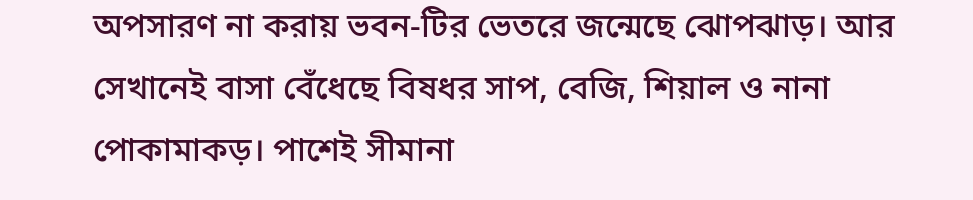অপসারণ না করায় ভবন-টির ভেতরে জন্মেছে ঝোপঝাড়। আর সেখানেই বাসা বেঁধেছে বিষধর সাপ, বেজি, শিয়াল ও নানা পোকামাকড়। পাশেই সীমানা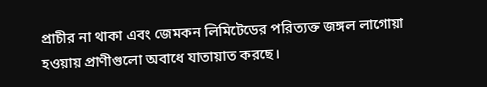প্রাচীর না থাকা এবং জেমকন লিমিটেডের পরিত্যক্ত জঙ্গল লাগোয়া হওয়ায় প্রাণীগুলো অবাধে যাতায়াত করছে।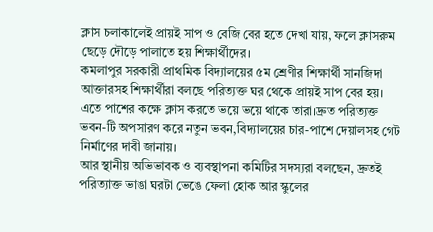ক্লাস চলাকালেই প্রায়ই সাপ ও বেজি বের হতে দেখা যায়, ফলে ক্লাসরুম ছেড়ে দৌড়ে পালাতে হয় শিক্ষার্থীদের।
কমলাপুর সরকারী প্রাথমিক বিদ্যালয়ের ৫ম শ্রেণীর শিক্ষার্থী সানজিদা আক্তারসহ শিক্ষার্থীরা বলছে পরিত্যক্ত ঘর থেকে প্রায়ই সাপ বের হয়। এতে পাশের কক্ষে ক্লাস করতে ভয়ে ভয়ে থাকে তারা।দ্রুত পরিত্যক্ত ভবন-টি অপসারণ করে নতুন ভবন,বিদ্যালয়ের চার-পাশে দেয়ালসহ গেট নির্মাণের দাবী জানায়।
আর স্থানীয় অভিভাবক ও ব্যবস্থাপনা কমিটির সদস্যরা বলছেন, দ্রুতই পরিত্যাক্ত ভাঙা ঘরটা ভেঙে ফেলা হোক আর স্কুলের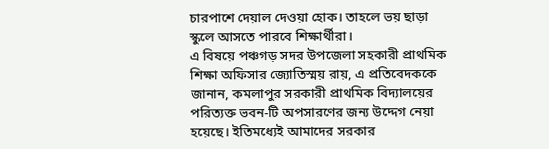চারপাশে দেয়াল দেওয়া হোক। তাহলে ভয় ছাড়া স্কুলে আসতে পারবে শিক্ষার্থীরা।
এ বিষয়ে পঞ্চগড় সদর উপজেলা সহকারী প্রাথমিক শিক্ষা অফিসার জ্যোতিস্ময় রায়, এ প্রতিবেদককে জানান, কমলাপুর সরকারী প্রাথমিক বিদ্যালয়ের পরিত্যক্ত ভবন-টি অপসারণের জন্য উদ্দেগ নেয়া হয়েছে। ইতিমধ্যেই আমাদের সরকার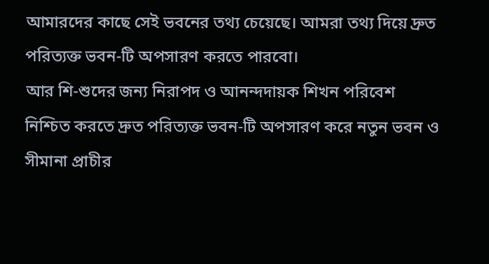আমারদের কাছে সেই ভবনের তথ্য চেয়েছে। আমরা তথ্য দিয়ে দ্রুত পরিত্যক্ত ভবন-টি অপসারণ করতে পারবো।
আর শি-শুদের জন্য নিরাপদ ও আনন্দদায়ক শিখন পরিবেশ নিশ্চিত করতে দ্রুত পরিত্যক্ত ভবন-টি অপসারণ করে নতুন ভবন ও সীমানা প্রাচীর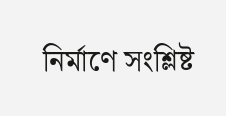নির্মাণে সংশ্লিষ্ট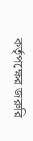কর্তৃপক্ষের জরুরি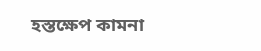হস্তক্ষেপ কামনা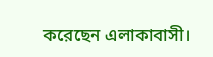করেছেন এলাকাবাসী।